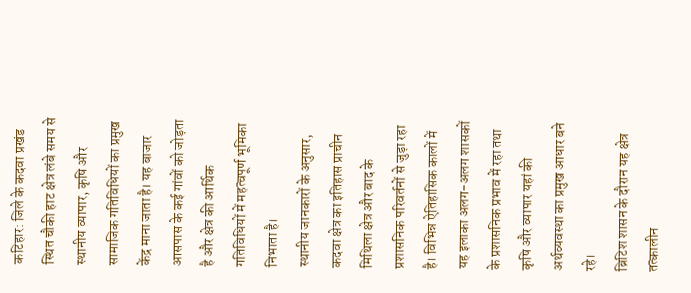कटिहार: जिले के कदवा प्रखंड स्थित चौकी हाट क्षेत्र लंबे समय से स्थानीय व्यापार, कृषि और सामाजिक गतिविधियों का प्रमुख केंद्र माना जाता है। यह बाजार आसपास के कई गांवों को जोड़ता है और क्षेत्र की आर्थिक गतिविधियों में महत्वपूर्ण भूमिका निभाता है।
स्थानीय जानकारों के अनुसार, कदवा क्षेत्र का इतिहास प्राचीन मिथिला क्षेत्र और बाद के प्रशासनिक परिवर्तनों से जुड़ा रहा है। विभिन्न ऐतिहासिक कालों में यह इलाका अलग-अलग शासकों के प्रशासनिक प्रभाव में रहा तथा कृषि और व्यापार यहां की अर्थव्यवस्था का प्रमुख आधार बने रहे।
ब्रिटिश शासन के दौरान यह क्षेत्र तत्कालीन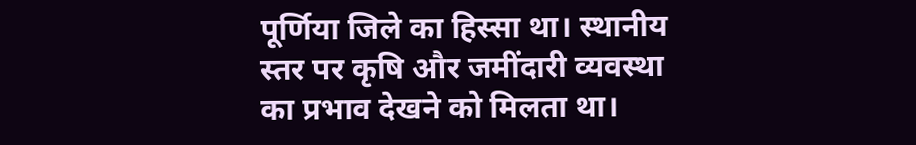पूर्णिया जिले का हिस्सा था। स्थानीय स्तर पर कृषि और जमींदारी व्यवस्था का प्रभाव देखने को मिलता था।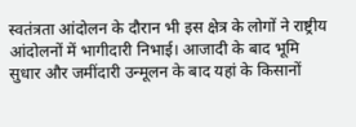स्वतंत्रता आंदोलन के दौरान भी इस क्षेत्र के लोगों ने राष्ट्रीय आंदोलनों में भागीदारी निभाई। आजादी के बाद भूमि सुधार और जमींदारी उन्मूलन के बाद यहां के किसानों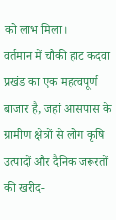को लाभ मिला।
वर्तमान में चौकी हाट कदवा प्रखंड का एक महत्वपूर्ण बाजार है, जहां आसपास के ग्रामीण क्षेत्रों से लोग कृषि उत्पादों और दैनिक जरूरतों की खरीद-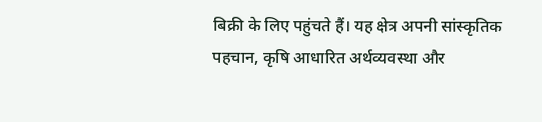बिक्री के लिए पहुंचते हैं। यह क्षेत्र अपनी सांस्कृतिक पहचान, कृषि आधारित अर्थव्यवस्था और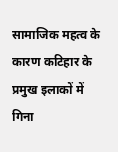सामाजिक महत्व के कारण कटिहार के प्रमुख इलाकों में गिना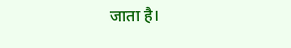जाता है।